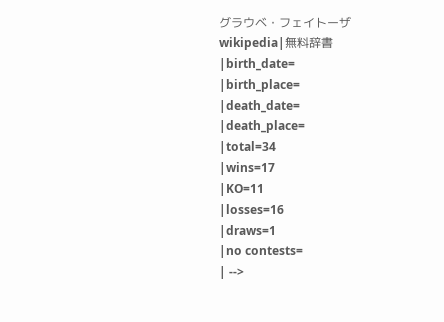グラウベ・フェイトーザ wikipedia|無料辞書
|birth_date=
|birth_place=
|death_date=
|death_place=
|total=34
|wins=17
|KO=11
|losses=16
|draws=1
|no contests=
| -->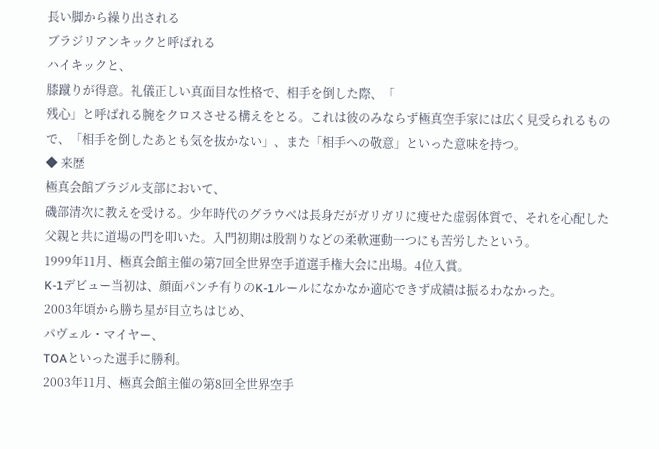長い脚から繰り出される
ブラジリアンキックと呼ばれる
ハイキックと、
膝蹴りが得意。礼儀正しい真面目な性格で、相手を倒した際、「
残心」と呼ばれる腕をクロスさせる構えをとる。これは彼のみならず極真空手家には広く見受られるもので、「相手を倒したあとも気を抜かない」、また「相手への敬意」といった意味を持つ。
◆ 来歴
極真会館ブラジル支部において、
磯部清次に教えを受ける。少年時代のグラウベは長身だがガリガリに痩せた虚弱体質で、それを心配した父親と共に道場の門を叩いた。入門初期は股割りなどの柔軟運動一つにも苦労したという。
1999年11月、極真会館主催の第7回全世界空手道選手権大会に出場。4位入賞。
K-1デビュー当初は、顔面パンチ有りのK-1ルールになかなか適応できず成績は振るわなかった。
2003年頃から勝ち星が目立ちはじめ、
パヴェル・マイヤー、
TOAといった選手に勝利。
2003年11月、極真会館主催の第8回全世界空手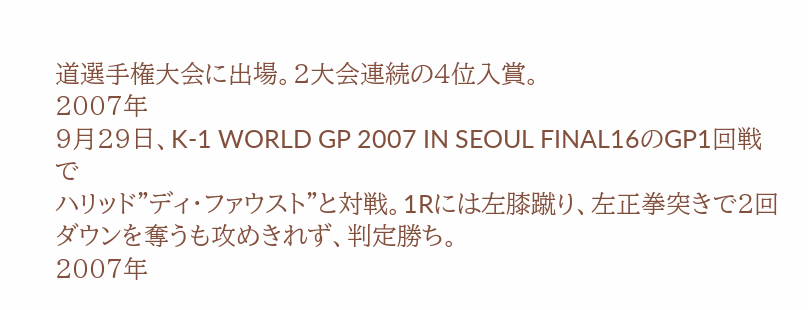道選手権大会に出場。2大会連続の4位入賞。
2007年
9月29日、K-1 WORLD GP 2007 IN SEOUL FINAL16のGP1回戦で
ハリッド"ディ・ファウスト"と対戦。1Rには左膝蹴り、左正拳突きで2回ダウンを奪うも攻めきれず、判定勝ち。
2007年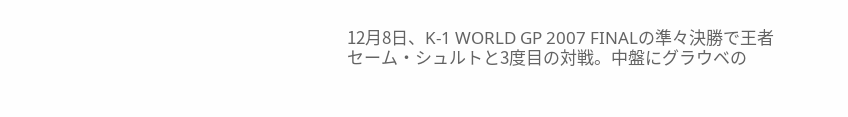12月8日、K-1 WORLD GP 2007 FINALの準々決勝で王者
セーム・シュルトと3度目の対戦。中盤にグラウベの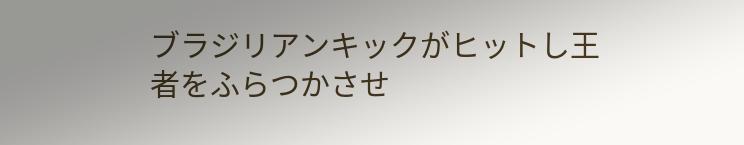ブラジリアンキックがヒットし王者をふらつかさせ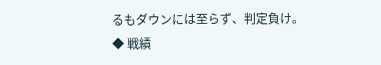るもダウンには至らず、判定負け。
◆ 戦績